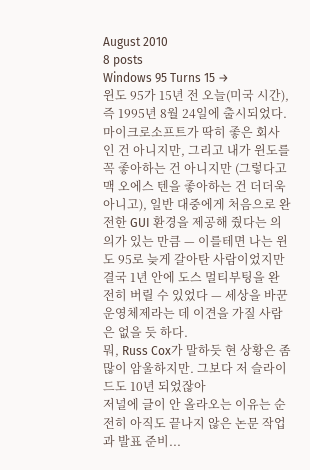August 2010
8 posts
Windows 95 Turns 15 →
윈도 95가 15년 전 오늘(미국 시간), 즉 1995년 8월 24일에 출시되었다. 마이크로소프트가 딱히 좋은 회사인 건 아니지만, 그리고 내가 윈도를 꼭 좋아하는 건 아니지만 (그렇다고 맥 오에스 텐을 좋아하는 건 더더욱 아니고), 일반 대중에게 처음으로 완전한 GUI 환경을 제공해 줬다는 의의가 있는 만큼 — 이를테면 나는 윈도 95로 늦게 갈아탄 사람이었지만 결국 1년 안에 도스 멀티부팅을 완전히 버릴 수 있었다 — 세상을 바꾼 운영체제라는 데 이견을 가질 사람은 없을 듯 하다.
뭐, Russ Cox가 말하듯 현 상황은 좀 많이 암울하지만. 그보다 저 슬라이드도 10년 되었잖아
저널에 글이 안 올라오는 이유는 순전히 아직도 끝나지 않은 논문 작업과 발표 준비...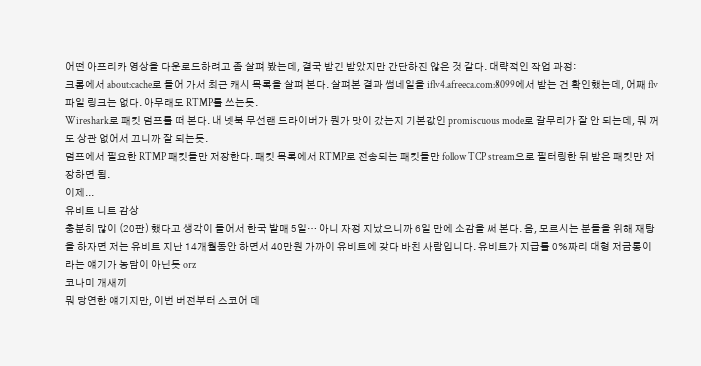어떤 아프리카 영상을 다운로드하려고 좀 살펴 봤는데, 결국 받긴 받았지만 간단하진 않은 것 같다. 대략적인 작업 과정:
크롬에서 about:cache로 들어 가서 최근 캐시 목록을 살펴 본다. 살펴본 결과 썸네일을 iflv4.afreeca.com:8099에서 받는 건 확인했는데, 어째 flv 파일 링크는 없다. 아무래도 RTMP를 쓰는듯.
Wireshark로 패킷 덤프를 떠 본다. 내 넷북 무선랜 드라이버가 뭔가 맛이 갔는지 기본값인 promiscuous mode로 갈무리가 잘 안 되는데, 뭐 꺼도 상관 없어서 끄니까 잘 되는듯.
덤프에서 필요한 RTMP 패킷들만 저장한다. 패킷 목록에서 RTMP로 전송되는 패킷들만 follow TCP stream으로 필터링한 뒤 받은 패킷만 저장하면 됨.
이제...
유비트 니트 감상
충분히 많이 (20판) 했다고 생각이 들어서 한국 발매 5일… 아니 자정 지났으니까 6일 만에 소감을 써 본다. 음, 모르시는 분들을 위해 재탕을 하자면 저는 유비트 지난 14개월동안 하면서 40만원 가까이 유비트에 갖다 바친 사람입니다. 유비트가 지급률 0%짜리 대형 저금통이라는 얘기가 농담이 아닌듯 orz
코나미 개새끼
뭐 당연한 얘기지만, 이번 버전부터 스코어 데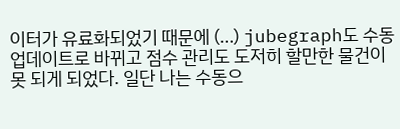이터가 유료화되었기 때문에 (…) jubegraph도 수동 업데이트로 바뀌고 점수 관리도 도저히 할만한 물건이 못 되게 되었다. 일단 나는 수동으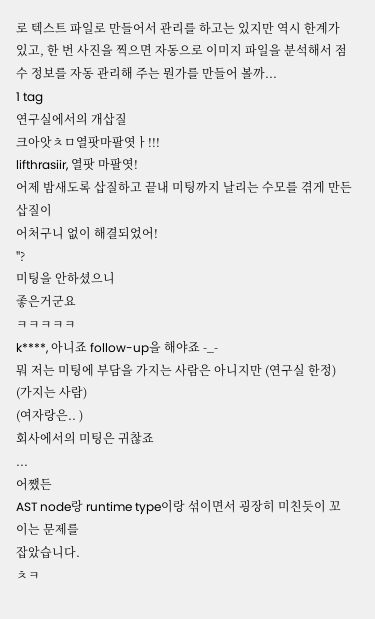로 텍스트 파일로 만들어서 관리를 하고는 있지만 역시 한계가 있고, 한 번 사진을 찍으면 자동으로 이미지 파일을 분석해서 점수 정보를 자동 관리해 주는 뭔가를 만들어 볼까...
1 tag
연구실에서의 개삽질
크아앗ㅊㅁ열팟마팔엿ㅏ!!!
lifthrasiir, 열팟 마팔엿!
어제 밤새도록 삽질하고 끝내 미팅까지 날리는 수모를 겪게 만든 삽질이
어처구니 없이 해결되었어!
''?
미팅을 안하셨으니
좋은거군요
ㅋㅋㅋㅋㅋ
k****, 아니죠 follow-up을 해야죠 -_-
뭐 저는 미팅에 부담을 가지는 사람은 아니지만 (연구실 한정)
(가지는 사람)
(여자랑은.. )
회사에서의 미팅은 귀찮죠
...
어쨌든
AST node랑 runtime type이랑 섞이면서 굉장히 미친듯이 꼬이는 문제를
잡았습니다.
ㅊㅋ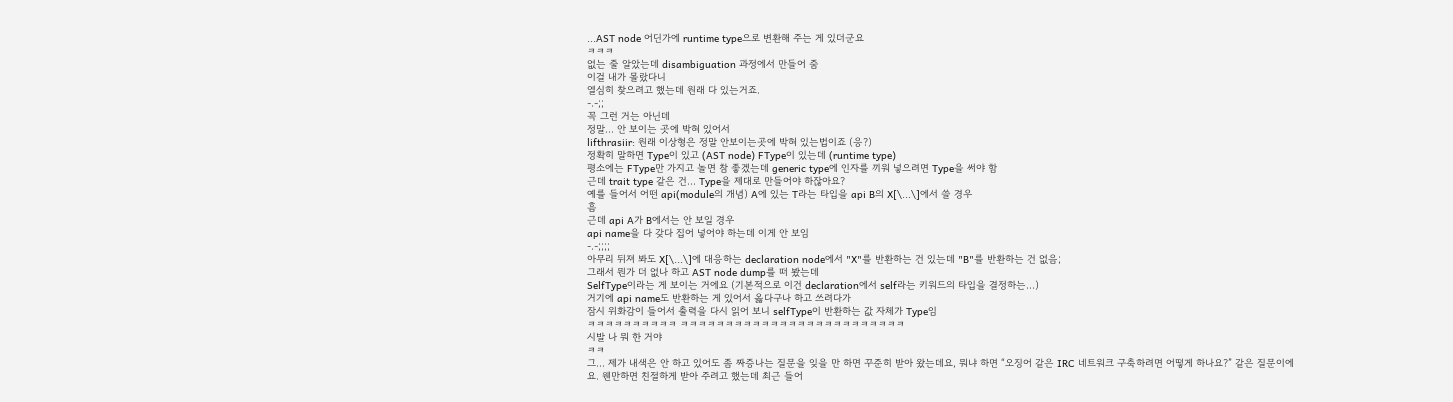...AST node 어딘가에 runtime type으로 변환해 주는 게 있더군요
ㅋㅋㅋ
없는 줄 알았는데 disambiguation 과정에서 만들어 줌
이걸 내가 몰랐다니
열심히 찾으려고 했는데 원래 다 있는거죠.
-.-;;
꼭 그런 거는 아닌데
정말... 안 보이는 곳에 박혀 있어서
lifthrasiir: 원래 이상형은 정말 안보이는곳에 박혀 있는법이죠 (응?)
정확히 말하면 Type이 있고 (AST node) FType이 있는데 (runtime type)
평소에는 FType만 가지고 놀면 참 좋겠는데 generic type에 인자를 끼워 넣으려면 Type을 써야 함
근데 trait type 같은 건... Type을 제대로 만들어야 하잖아요?
예를 들어서 어떤 api(module의 개념) A에 있는 T라는 타입을 api B의 X[\...\]에서 쓸 경우
흠
근데 api A가 B에서는 안 보일 경우
api name을 다 갖다 집어 넣어야 하는데 이게 안 보임
-.-;;;;
아무리 뒤져 봐도 X[\...\]에 대응하는 declaration node에서 "X"를 반환하는 건 있는데 "B"를 반환하는 건 없음;
그래서 뭔가 더 없나 하고 AST node dump를 떠 봤는데
SelfType이라는 게 보이는 거에요 (기본적으로 이건 declaration에서 self라는 키워드의 타입을 결정하는...)
거기에 api name도 반환하는 게 있어서 옳다구나 하고 쓰려다가
잠시 위화감이 들어서 출력을 다시 읽어 보니 selfType이 반환하는 값 자체가 Type임
ㅋㅋㅋㅋㅋㅋㅋㅋㅋㅋ ㅋㅋㅋㅋㅋㅋㅋㅋㅋㅋㅋㅋㅋㅋㅋㅋㅋㅋㅋㅋㅋㅋㅋㅋㅋ
시발 나 뭐 한 거야
ㅋㅋ
그… 제가 내색은 안 하고 있어도 좀 짜증나는 질문을 잊을 만 하면 꾸준히 받아 왔는데요, 뭐냐 하면 “오징어 같은 IRC 네트워크 구축하려면 어떻게 하나요?” 같은 질문이에요. 웬만하면 친절하게 받아 주려고 했는데 최근 들어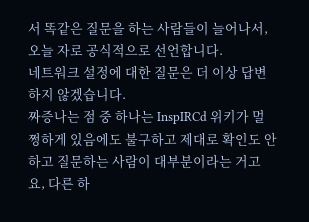서 똑같은 질문을 하는 사람들이 늘어나서, 오늘 자로 공식적으로 선언합니다.
네트워크 설정에 대한 질문은 더 이상 답변하지 않겠습니다.
짜증나는 점 중 하나는 InspIRCd 위키가 멀쩡하게 있음에도 불구하고 제대로 확인도 안 하고 질문하는 사람이 대부분이라는 거고요, 다른 하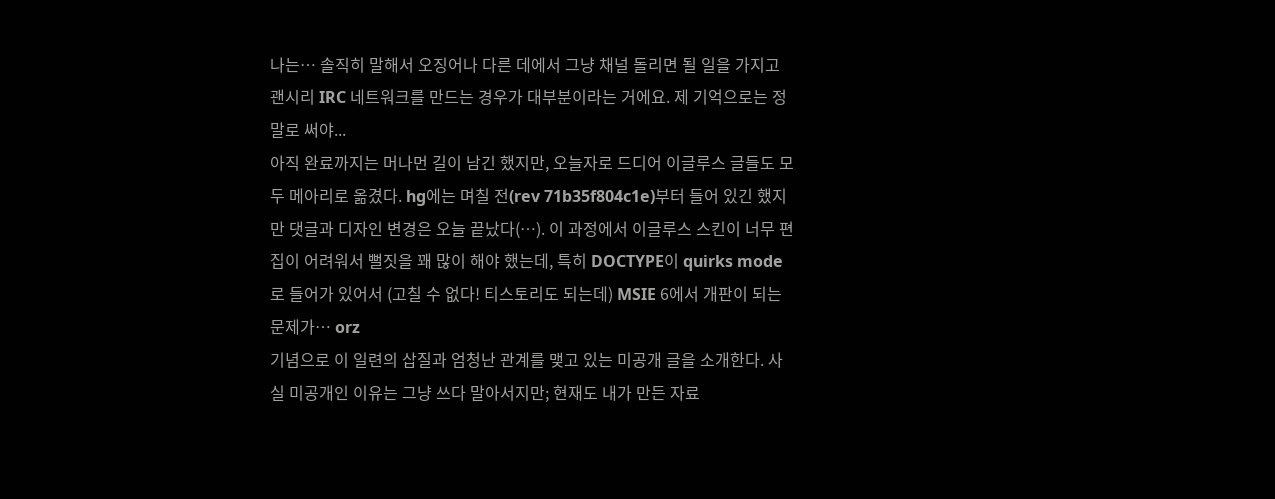나는… 솔직히 말해서 오징어나 다른 데에서 그냥 채널 돌리면 될 일을 가지고 괜시리 IRC 네트워크를 만드는 경우가 대부분이라는 거에요. 제 기억으로는 정말로 써야...
아직 완료까지는 머나먼 길이 남긴 했지만, 오늘자로 드디어 이글루스 글들도 모두 메아리로 옮겼다. hg에는 며칠 전(rev 71b35f804c1e)부터 들어 있긴 했지만 댓글과 디자인 변경은 오늘 끝났다(…). 이 과정에서 이글루스 스킨이 너무 편집이 어려워서 뻘짓을 꽤 많이 해야 했는데, 특히 DOCTYPE이 quirks mode로 들어가 있어서 (고칠 수 없다! 티스토리도 되는데) MSIE 6에서 개판이 되는 문제가… orz
기념으로 이 일련의 삽질과 엄청난 관계를 맺고 있는 미공개 글을 소개한다. 사실 미공개인 이유는 그냥 쓰다 말아서지만; 현재도 내가 만든 자료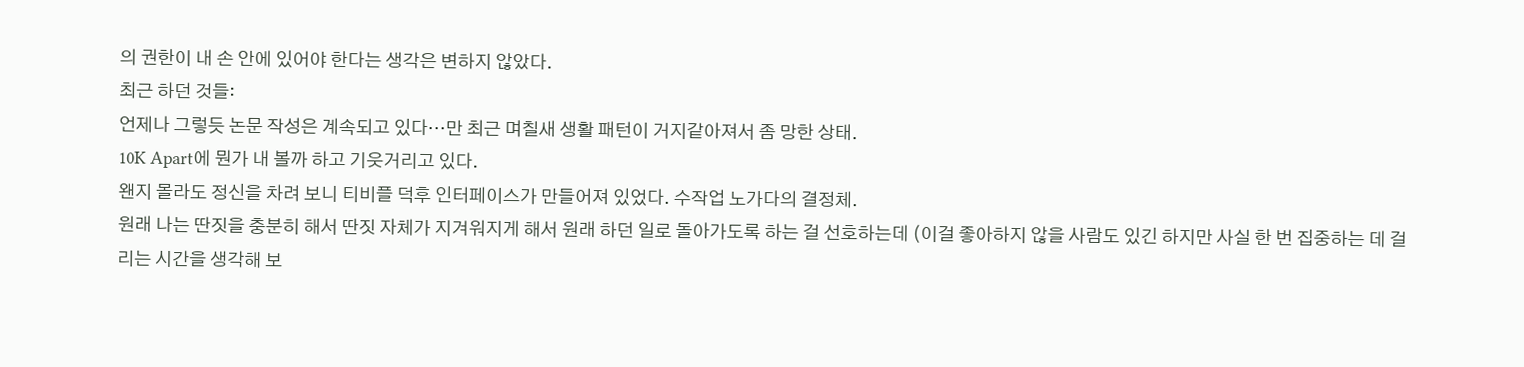의 권한이 내 손 안에 있어야 한다는 생각은 변하지 않았다.
최근 하던 것들:
언제나 그렇듯 논문 작성은 계속되고 있다…만 최근 며칠새 생활 패턴이 거지같아져서 좀 망한 상태.
10K Apart에 뭔가 내 볼까 하고 기웃거리고 있다.
왠지 몰라도 정신을 차려 보니 티비플 덕후 인터페이스가 만들어져 있었다. 수작업 노가다의 결정체.
원래 나는 딴짓을 충분히 해서 딴짓 자체가 지겨워지게 해서 원래 하던 일로 돌아가도록 하는 걸 선호하는데 (이걸 좋아하지 않을 사람도 있긴 하지만 사실 한 번 집중하는 데 걸리는 시간을 생각해 보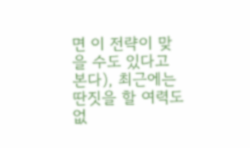면 이 전략이 맞을 수도 있다고 본다), 최근에는 딴짓을 할 여력도 없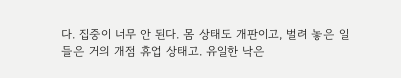다. 집중이 너무 안 된다. 몸 상태도 개판이고, 벌려 놓은 일들은 거의 개점 휴업 상태고. 유일한 낙은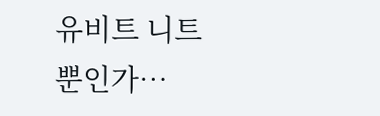유비트 니트 뿐인가…